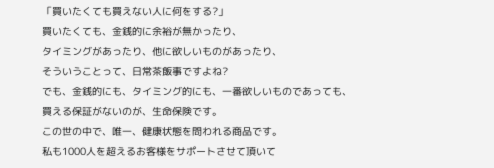「買いたくても買えない人に何をする?」
買いたくても、金銭的に余裕が無かったり、
タイミングがあったり、他に欲しいものがあったり、
そういうことって、日常茶飯事ですよね?
でも、金銭的にも、タイミング的にも、一番欲しいものであっても、
買える保証がないのが、生命保険です。
この世の中で、唯一、健康状態を問われる商品です。
私も1000人を超えるお客様をサポートさせて頂いて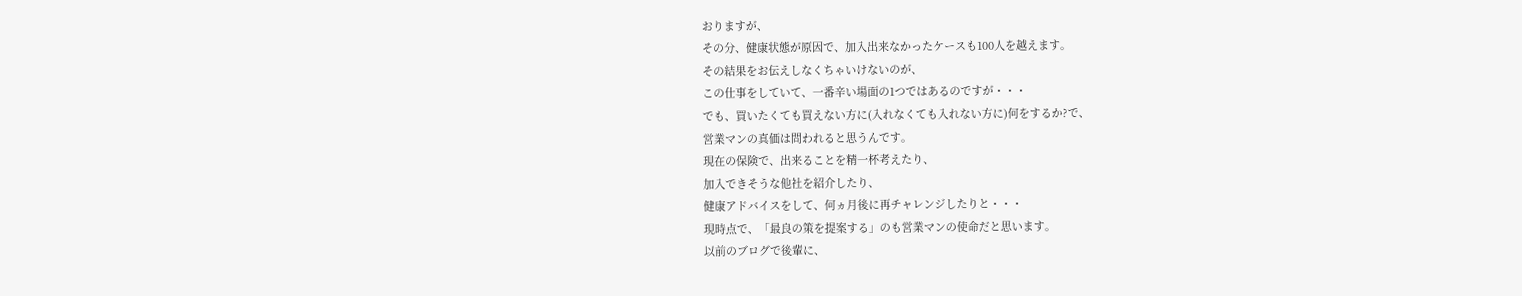おりますが、
その分、健康状態が原因で、加入出来なかったケースも100人を越えます。
その結果をお伝えしなくちゃいけないのが、
この仕事をしていて、一番辛い場面の1つではあるのですが・・・
でも、買いたくても買えない方に(入れなくても入れない方に)何をするか?で、
営業マンの真価は問われると思うんです。
現在の保険で、出来ることを精一杯考えたり、
加入できそうな他社を紹介したり、
健康アドバイスをして、何ヵ月後に再チャレンジしたりと・・・
現時点で、「最良の策を提案する」のも営業マンの使命だと思います。
以前のブログで後輩に、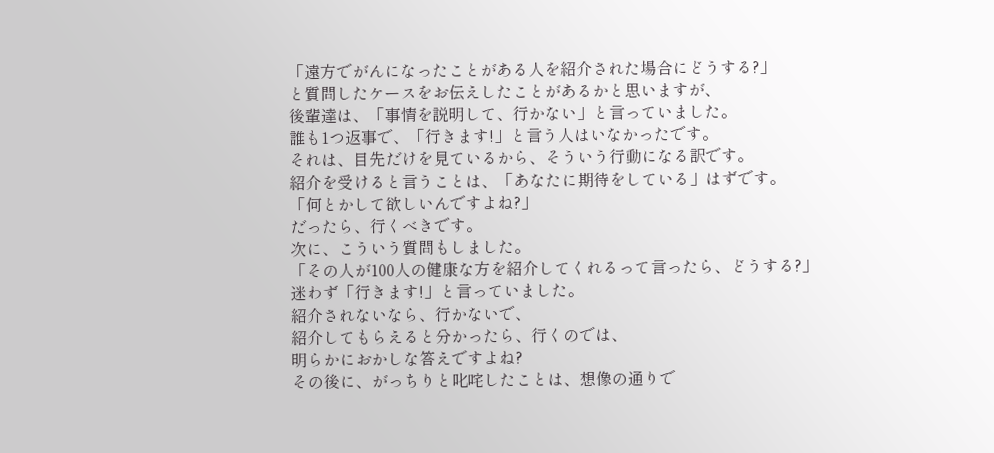「遠方でがんになったことがある人を紹介された場合にどうする?」
と質問したケースをお伝えしたことがあるかと思いますが、
後輩達は、「事情を説明して、行かない」と言っていました。
誰も1つ返事で、「行きます!」と言う人はいなかったです。
それは、目先だけを見ているから、そういう行動になる訳です。
紹介を受けると言うことは、「あなたに期待をしている」はずです。
「何とかして欲しいんですよね?」
だったら、行くべきです。
次に、こういう質問もしました。
「その人が100人の健康な方を紹介してくれるって言ったら、どうする?」
迷わず「行きます!」と言っていました。
紹介されないなら、行かないで、
紹介してもらえると分かったら、行くのでは、
明らかにおかしな答えですよね?
その後に、がっちりと叱咤したことは、想像の通りで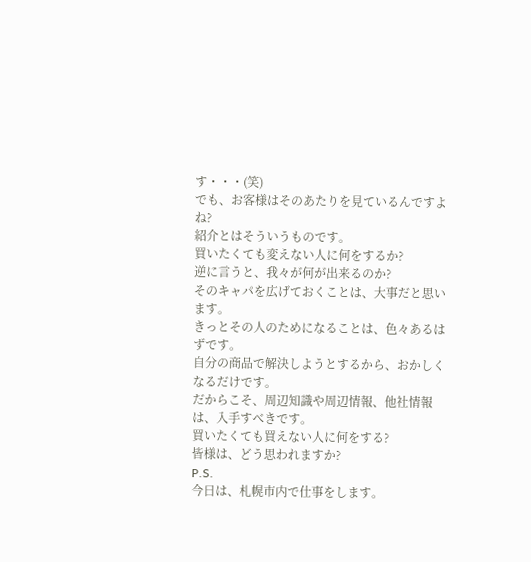す・・・(笑)
でも、お客様はそのあたりを見ているんですよね?
紹介とはそういうものです。
買いたくても変えない人に何をするか?
逆に言うと、我々が何が出来るのか?
そのキャパを広げておくことは、大事だと思います。
きっとその人のためになることは、色々あるはずです。
自分の商品で解決しようとするから、おかしくなるだけです。
だからこそ、周辺知識や周辺情報、他社情報は、入手すべきです。
買いたくても買えない人に何をする?
皆様は、どう思われますか?
P.S.
今日は、札幌市内で仕事をします。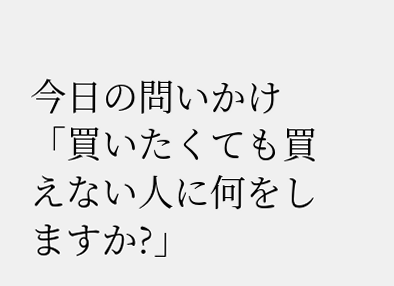今日の問いかけ
「買いたくても買えない人に何をしますか?」